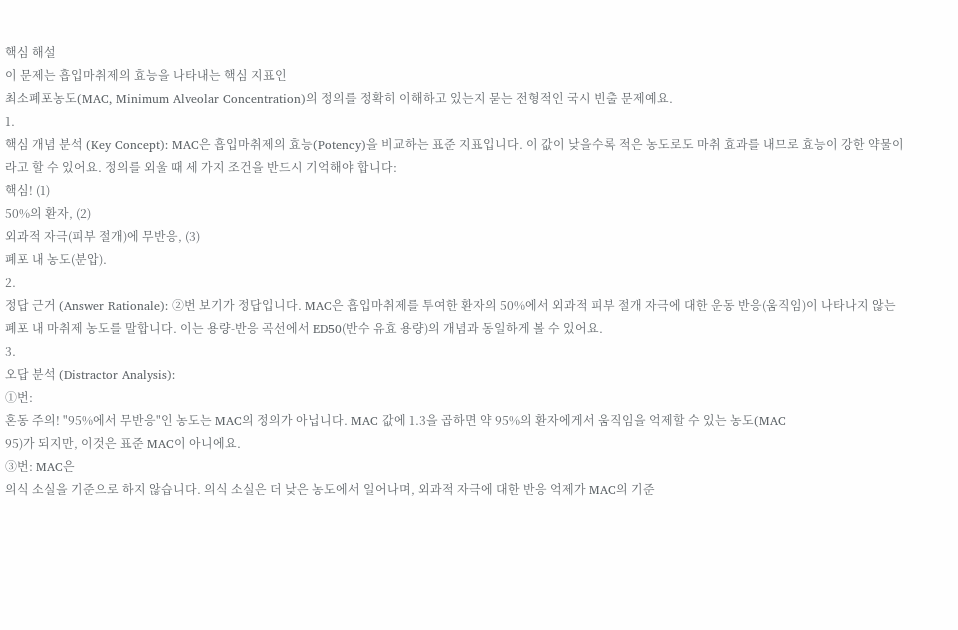핵심 해설
이 문제는 흡입마취제의 효능을 나타내는 핵심 지표인
최소폐포농도(MAC, Minimum Alveolar Concentration)의 정의를 정확히 이해하고 있는지 묻는 전형적인 국시 빈출 문제예요.
1.
핵심 개념 분석 (Key Concept): MAC은 흡입마취제의 효능(Potency)을 비교하는 표준 지표입니다. 이 값이 낮을수록 적은 농도로도 마취 효과를 내므로 효능이 강한 약물이라고 할 수 있어요. 정의를 외울 때 세 가지 조건을 반드시 기억해야 합니다:
핵심! (1)
50%의 환자, (2)
외과적 자극(피부 절개)에 무반응, (3)
폐포 내 농도(분압).
2.
정답 근거 (Answer Rationale): ②번 보기가 정답입니다. MAC은 흡입마취제를 투여한 환자의 50%에서 외과적 피부 절개 자극에 대한 운동 반응(움직임)이 나타나지 않는 폐포 내 마취제 농도를 말합니다. 이는 용량-반응 곡선에서 ED50(반수 유효 용량)의 개념과 동일하게 볼 수 있어요.
3.
오답 분석 (Distractor Analysis):
①번:
혼동 주의! "95%에서 무반응"인 농도는 MAC의 정의가 아닙니다. MAC 값에 1.3을 곱하면 약 95%의 환자에게서 움직임을 억제할 수 있는 농도(MAC
95)가 되지만, 이것은 표준 MAC이 아니에요.
③번: MAC은
의식 소실을 기준으로 하지 않습니다. 의식 소실은 더 낮은 농도에서 일어나며, 외과적 자극에 대한 반응 억제가 MAC의 기준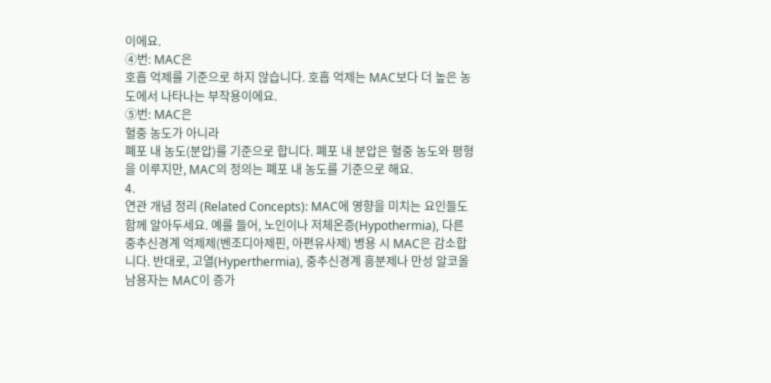이에요.
④번: MAC은
호흡 억제를 기준으로 하지 않습니다. 호흡 억제는 MAC보다 더 높은 농도에서 나타나는 부작용이에요.
⑤번: MAC은
혈중 농도가 아니라
폐포 내 농도(분압)를 기준으로 합니다. 폐포 내 분압은 혈중 농도와 평형을 이루지만, MAC의 정의는 폐포 내 농도를 기준으로 해요.
4.
연관 개념 정리 (Related Concepts): MAC에 영향을 미치는 요인들도 함께 알아두세요. 예를 들어, 노인이나 저체온증(Hypothermia), 다른 중추신경계 억제제(벤조디아제핀, 아편유사제) 병용 시 MAC은 감소합니다. 반대로, 고열(Hyperthermia), 중추신경계 흥분제나 만성 알코올 남용자는 MAC이 증가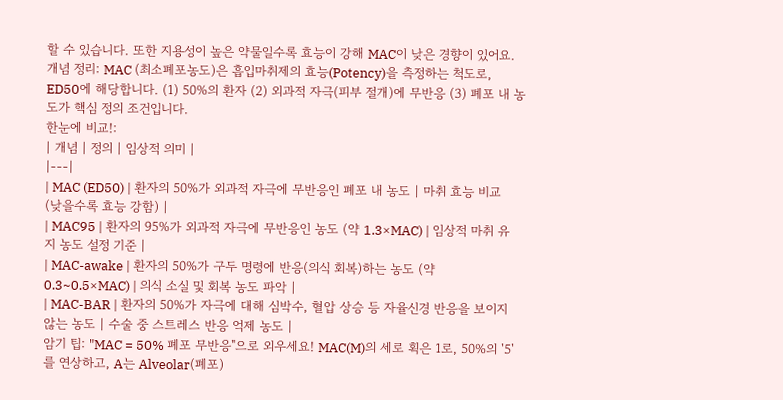할 수 있습니다. 또한 지용성이 높은 약물일수록 효능이 강해 MAC이 낮은 경향이 있어요.
개념 정리: MAC (최소폐포농도)은 흡입마취제의 효능(Potency)을 측정하는 척도로, ED50에 해당합니다. (1) 50%의 환자 (2) 외과적 자극(피부 절개)에 무반응 (3) 폐포 내 농도가 핵심 정의 조건입니다.
한눈에 비교!:
| 개념 | 정의 | 임상적 의미 |
|---|
| MAC (ED50) | 환자의 50%가 외과적 자극에 무반응인 폐포 내 농도 | 마취 효능 비교 (낮을수록 효능 강함) |
| MAC95 | 환자의 95%가 외과적 자극에 무반응인 농도 (약 1.3×MAC) | 임상적 마취 유지 농도 설정 기준 |
| MAC-awake | 환자의 50%가 구두 명령에 반응(의식 회복)하는 농도 (약 0.3~0.5×MAC) | 의식 소실 및 회복 농도 파악 |
| MAC-BAR | 환자의 50%가 자극에 대해 심박수, 혈압 상승 등 자율신경 반응을 보이지 않는 농도 | 수술 중 스트레스 반응 억제 농도 |
암기 팁: "MAC = 50% 폐포 무반응"으로 외우세요! MAC(M)의 세로 획은 1로, 50%의 '5'를 연상하고, A는 Alveolar(폐포)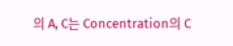의 A, C는 Concentration의 C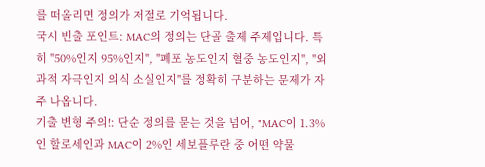를 떠올리면 정의가 저절로 기억됩니다.
국시 빈출 포인트: MAC의 정의는 단골 출제 주제입니다. 특히 "50%인지 95%인지", "폐포 농도인지 혈중 농도인지", "외과적 자극인지 의식 소실인지"를 정확히 구분하는 문제가 자주 나옵니다.
기출 변형 주의!: 단순 정의를 묻는 것을 넘어, "MAC이 1.3%인 할로세인과 MAC이 2%인 세보플루란 중 어떤 약물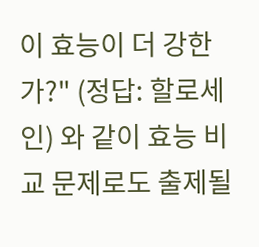이 효능이 더 강한가?" (정답: 할로세인) 와 같이 효능 비교 문제로도 출제될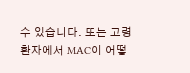수 있습니다. 또는 고령 환자에서 MAC이 어떻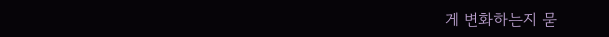게 변화하는지 묻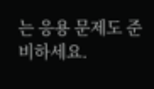는 응용 문제도 준비하세요.